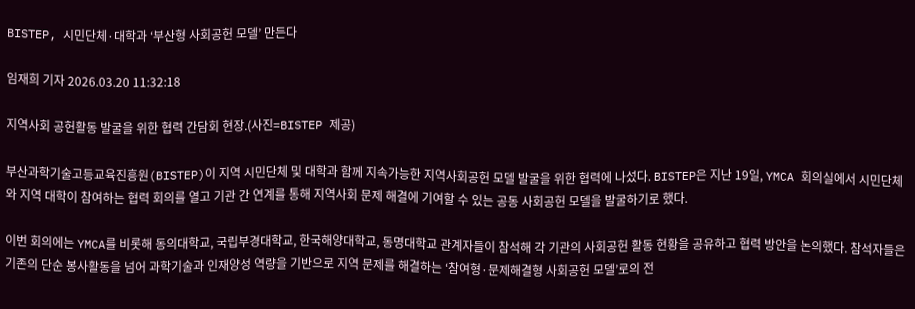BISTEP, 시민단체·대학과 ‘부산형 사회공헌 모델’ 만든다

임재희 기자 2026.03.20 11:32:18

지역사회 공헌활동 발굴을 위한 협력 간담회 현장.(사진=BISTEP 제공)

부산과학기술고등교육진흥원(BISTEP)이 지역 시민단체 및 대학과 함께 지속가능한 지역사회공헌 모델 발굴을 위한 협력에 나섰다. BISTEP은 지난 19일, YMCA 회의실에서 시민단체와 지역 대학이 참여하는 협력 회의를 열고 기관 간 연계를 통해 지역사회 문제 해결에 기여할 수 있는 공동 사회공헌 모델을 발굴하기로 했다.

이번 회의에는 YMCA를 비롯해 동의대학교, 국립부경대학교, 한국해양대학교, 동명대학교 관계자들이 참석해 각 기관의 사회공헌 활동 현황을 공유하고 협력 방안을 논의했다. 참석자들은 기존의 단순 봉사활동을 넘어 과학기술과 인재양성 역량을 기반으로 지역 문제를 해결하는 ‘참여형·문제해결형 사회공헌 모델’로의 전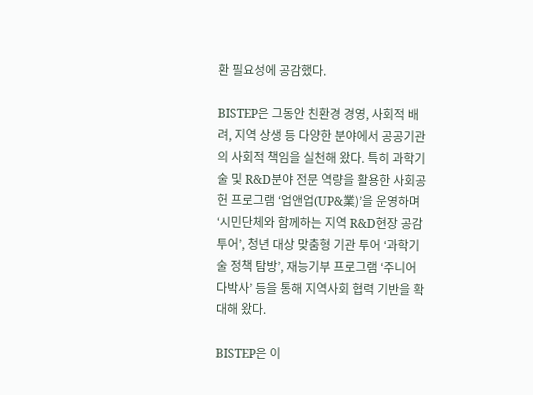환 필요성에 공감했다.

BISTEP은 그동안 친환경 경영, 사회적 배려, 지역 상생 등 다양한 분야에서 공공기관의 사회적 책임을 실천해 왔다. 특히 과학기술 및 R&D분야 전문 역량을 활용한 사회공헌 프로그램 ‘업앤업(UP&業)’을 운영하며 ‘시민단체와 함께하는 지역 R&D현장 공감 투어’, 청년 대상 맞춤형 기관 투어 ‘과학기술 정책 탐방’, 재능기부 프로그램 ‘주니어 다박사’ 등을 통해 지역사회 협력 기반을 확대해 왔다.

BISTEP은 이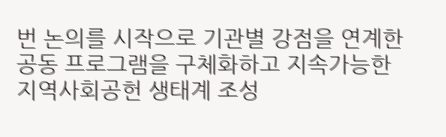번 논의를 시작으로 기관별 강점을 연계한 공동 프로그램을 구체화하고 지속가능한 지역사회공헌 생태계 조성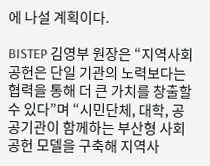에 나설 계획이다.

BISTEP 김영부 원장은 “지역사회공헌은 단일 기관의 노력보다는 협력을 통해 더 큰 가치를 창출할 수 있다”며 “시민단체, 대학, 공공기관이 함께하는 부산형 사회공헌 모델을 구축해 지역사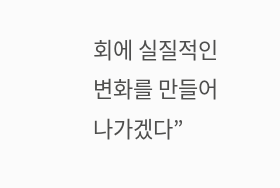회에 실질적인 변화를 만들어 나가겠다”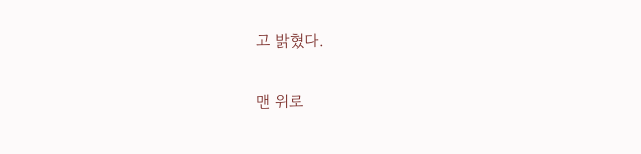고 밝혔다.

맨 위로